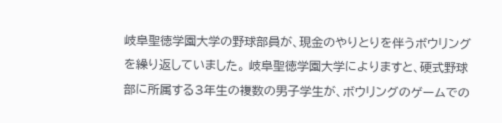岐阜聖徳学園大学の野球部員が、現金のやりとりを伴うボウリングを繰り返していました。 岐阜聖徳学園大学によりますと、硬式野球部に所属する3年生の複数の男子学生が、ボウリングのゲームでの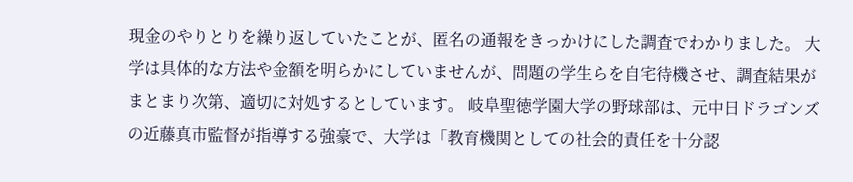現金のやりとりを繰り返していたことが、匿名の通報をきっかけにした調査でわかりました。 大学は具体的な方法や金額を明らかにしていませんが、問題の学生らを自宅待機させ、調査結果がまとまり次第、適切に対処するとしています。 岐阜聖徳学園大学の野球部は、元中日ドラゴンズの近藤真市監督が指導する強豪で、大学は「教育機関としての社会的責任を十分認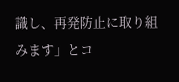識し、再発防止に取り組みます」とコ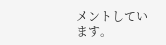メントしています。